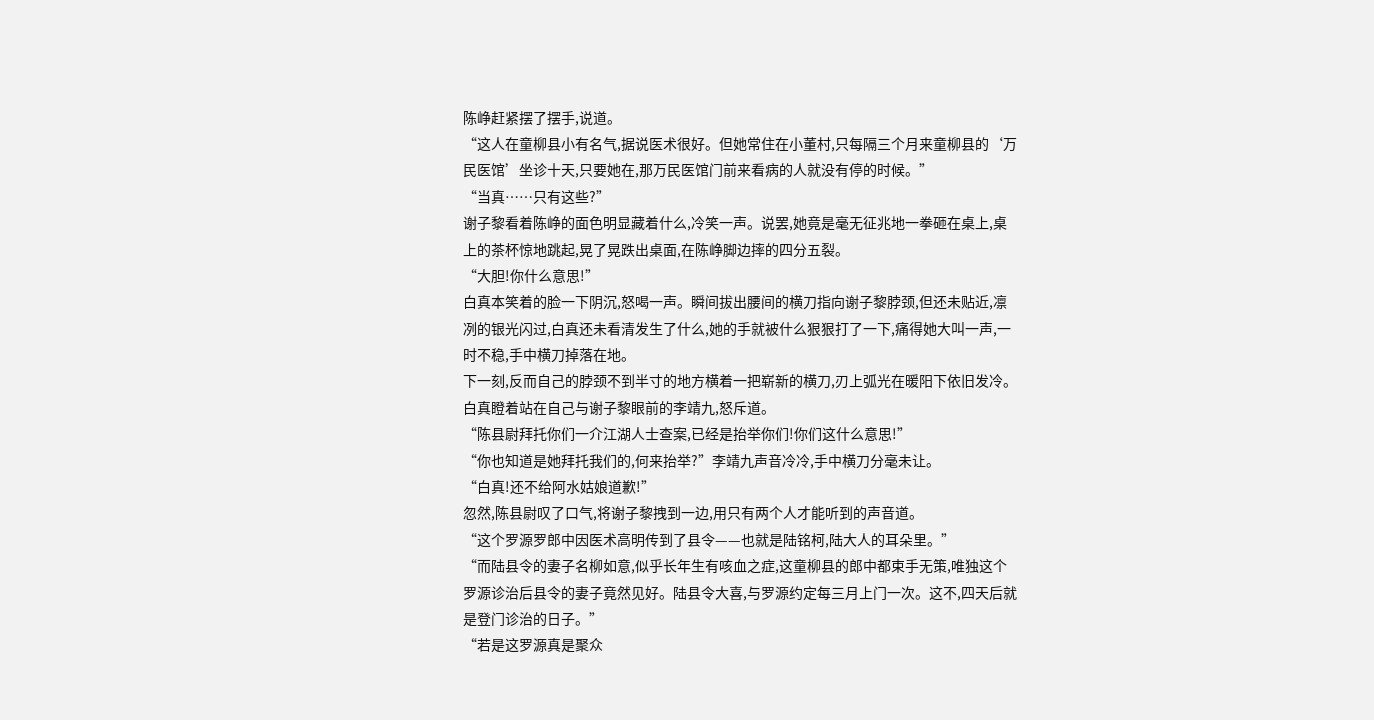陈峥赶紧摆了摆手,说道。
“这人在童柳县小有名气,据说医术很好。但她常住在小董村,只每隔三个月来童柳县的‘万民医馆’坐诊十天,只要她在,那万民医馆门前来看病的人就没有停的时候。”
“当真……只有这些?”
谢子黎看着陈峥的面色明显藏着什么,冷笑一声。说罢,她竟是毫无征兆地一拳砸在桌上,桌上的茶杯惊地跳起,晃了晃跌出桌面,在陈峥脚边摔的四分五裂。
“大胆!你什么意思!”
白真本笑着的脸一下阴沉,怒喝一声。瞬间拔出腰间的横刀指向谢子黎脖颈,但还未贴近,凛冽的银光闪过,白真还未看清发生了什么,她的手就被什么狠狠打了一下,痛得她大叫一声,一时不稳,手中横刀掉落在地。
下一刻,反而自己的脖颈不到半寸的地方横着一把崭新的横刀,刃上弧光在暖阳下依旧发冷。
白真瞪着站在自己与谢子黎眼前的李靖九,怒斥道。
“陈县尉拜托你们一介江湖人士查案,已经是抬举你们!你们这什么意思!”
“你也知道是她拜托我们的,何来抬举?”李靖九声音冷冷,手中横刀分毫未让。
“白真!还不给阿水姑娘道歉!”
忽然,陈县尉叹了口气,将谢子黎拽到一边,用只有两个人才能听到的声音道。
“这个罗源罗郎中因医术高明传到了县令——也就是陆铭柯,陆大人的耳朵里。”
“而陆县令的妻子名柳如意,似乎长年生有咳血之症,这童柳县的郎中都束手无策,唯独这个罗源诊治后县令的妻子竟然见好。陆县令大喜,与罗源约定每三月上门一次。这不,四天后就是登门诊治的日子。”
“若是这罗源真是聚众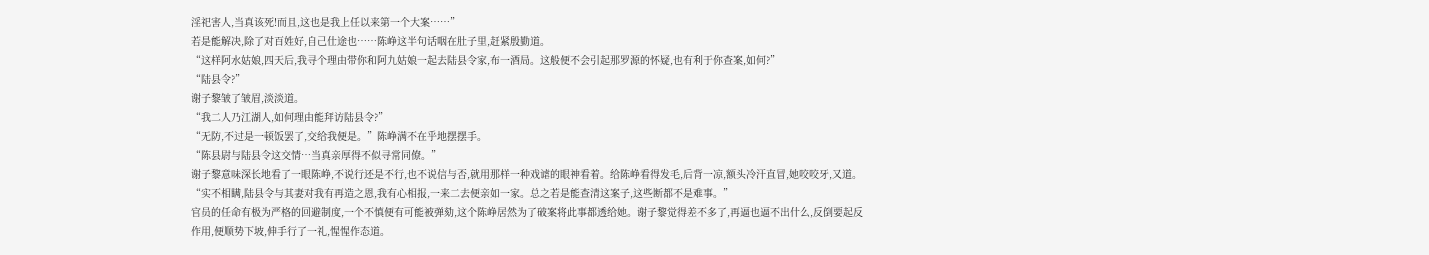淫祀害人,当真该死!而且,这也是我上任以来第一个大案……”
若是能解决,除了对百姓好,自己仕途也……陈峥这半句话咽在肚子里,赶紧殷勤道。
“这样阿水姑娘,四天后,我寻个理由带你和阿九姑娘一起去陆县令家,布一酒局。这般便不会引起那罗源的怀疑,也有利于你查案,如何?”
“陆县令?”
谢子黎皱了皱眉,淡淡道。
“我二人乃江湖人,如何理由能拜访陆县令?”
“无防,不过是一顿饭罢了,交给我便是。”陈峥满不在乎地摆摆手。
“陈县尉与陆县令这交情…当真亲厚得不似寻常同僚。”
谢子黎意味深长地看了一眼陈峥,不说行还是不行,也不说信与否,就用那样一种戏谑的眼神看着。给陈峥看得发毛,后背一凉,额头冷汗直冒,她咬咬牙,又道。
“实不相瞒,陆县令与其妻对我有再造之恩,我有心相报,一来二去便亲如一家。总之若是能查清这案子,这些断都不是难事。”
官员的任命有极为严格的回避制度,一个不慎便有可能被弹劾,这个陈峥居然为了破案将此事都透给她。谢子黎觉得差不多了,再逼也逼不出什么,反倒要起反作用,便顺势下坡,伸手行了一礼,惺惺作态道。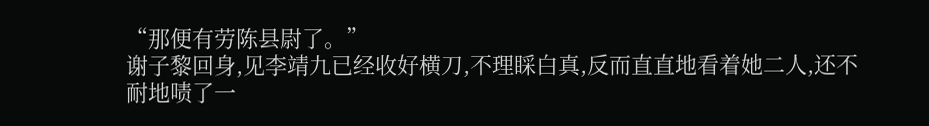“那便有劳陈县尉了。”
谢子黎回身,见李靖九已经收好横刀,不理睬白真,反而直直地看着她二人,还不耐地啧了一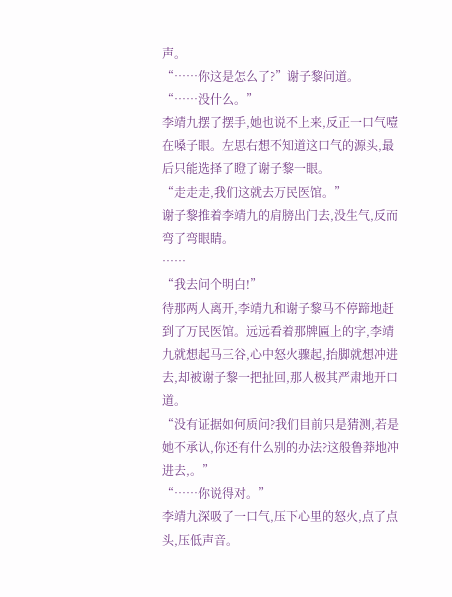声。
“……你这是怎么了?”谢子黎问道。
“……没什么。”
李靖九摆了摆手,她也说不上来,反正一口气噎在嗓子眼。左思右想不知道这口气的源头,最后只能选择了瞪了谢子黎一眼。
“走走走,我们这就去万民医馆。”
谢子黎推着李靖九的肩膀出门去,没生气,反而弯了弯眼睛。
……
“我去问个明白!”
待那两人离开,李靖九和谢子黎马不停蹄地赶到了万民医馆。远远看着那牌匾上的字,李靖九就想起马三谷,心中怒火骤起,抬脚就想冲进去,却被谢子黎一把扯回,那人极其严肃地开口道。
“没有证据如何质问?我们目前只是猜测,若是她不承认,你还有什么别的办法?这般鲁莽地冲进去,。”
“……你说得对。”
李靖九深吸了一口气,压下心里的怒火,点了点头,压低声音。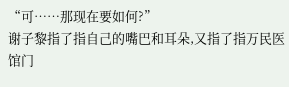“可……那现在要如何?”
谢子黎指了指自己的嘴巴和耳朵,又指了指万民医馆门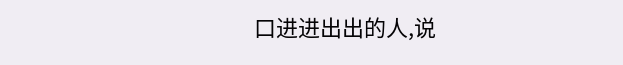口进进出出的人,说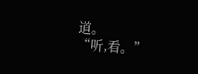道。
“听,看。”